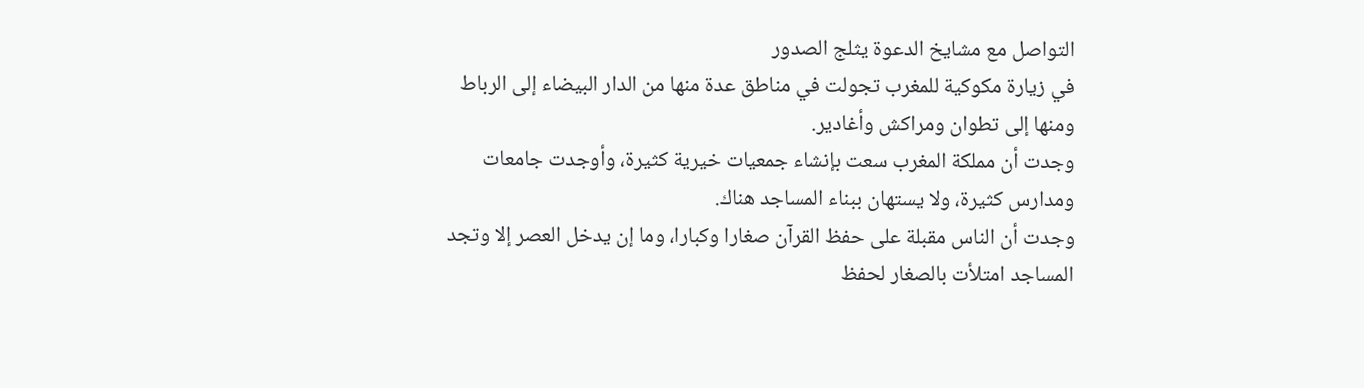التواصل مع مشايخ الدعوة يثلج الصدور
في زيارة مكوكية للمغرب تجولت في مناطق عدة منها من الدار البيضاء إلى الرباط ومنها إلى تطوان ومراكش وأغادير.
وجدت أن مملكة المغرب سعت بإنشاء جمعيات خيرية كثيرة، وأوجدت جامعات ومدارس كثيرة، ولا يستهان ببناء المساجد هناك.
وجدت أن الناس مقبلة على حفظ القرآن صغارا وكبارا، وما إن يدخل العصر إلا وتجد المساجد امتلأت بالصغار لحفظ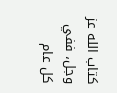كتاب الله عز وجل، ففي كل عام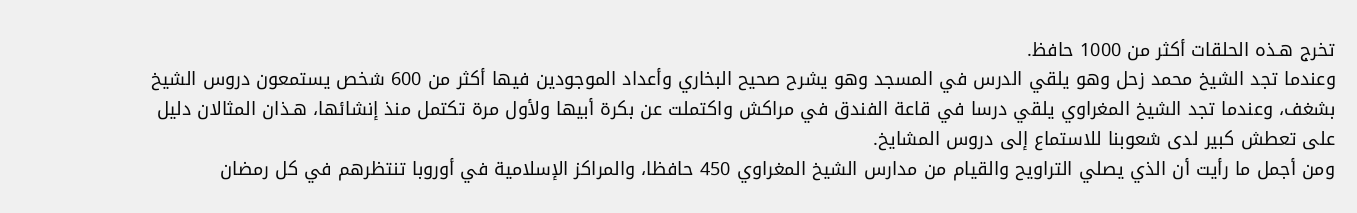تخرج هـذه الحلقات أكثر من 1000 حافظ.
وعندما تجد الشيخ محمد زحل وهو يلقي الدرس في المسجد وهو يشرح صحيح البخاري وأعداد الموجودين فيها أكثر من 600 شخص يستمعون دروس الشيخ بشغف، وعندما تجد الشيخ المغراوي يلقي درسا في قاعة الفندق في مراكش واكتملت عن بكرة أبيها ولأول مرة تكتمل منذ إنشائها، هـذان المثالان دليل على تعطش كبير لدى شعوبنا للاستماع إلى دروس المشايخ.
ومن أجمل ما رأيت أن الذي يصلي التراويح والقيام من مدارس الشيخ المغراوي 450 حافظا، والمراكز الإسلامية في أوروبا تنتظرهم في كل رمضان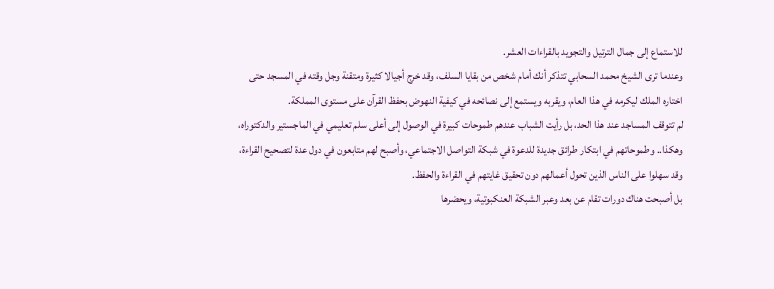للاستماع إلى جمال الترتيل والتجويد بالقراءات العشر.
وعندما ترى الشيخ محمد السحابي تتذكر أنك أمام شخص من بقايا السلف، وقد خرج أجيالا كثيرة ومتقنة وجل وقته في المسجد حتى اختاره الملك ليكرمه في هذا العام، ويقربه ويستمع إلى نصائحه في كيفية النهوض بحفظ القرآن على مستوى المملكة.
لم تتوقف المساجد عند هذا الحد، بل رأيت الشباب عندهم طموحات كبيرة في الوصول إلى أعلى سلم تعليمي في الماجستير والدكتوراه، وهكذا.. وطموحاتهم في ابتكار طرائق جديدة للدعوة في شبكة التواصل الاجتماعي، وأصبح لهم متابعون في دول عدة لتصحيح القراءة، وقد سهلوا على الناس الذين تحول أعمالهم دون تحقيق غايتهم في القراءة والحفظ.
بل أصبحت هناك دورات تقام عن بعد وعبر الشبكة العنكبوتية، ويحضرها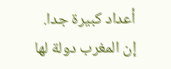أعداد كبيرة جدا.
إن المغرب دولة لها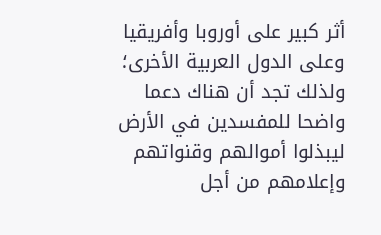أثر كبير على أوروبا وأفريقيا وعلى الدول العربية الأخرى؛ ولذلك تجد أن هناك دعما واضحا للمفسدين في الأرض ليبذلوا أموالهم وقنواتهم وإعلامهم من أجل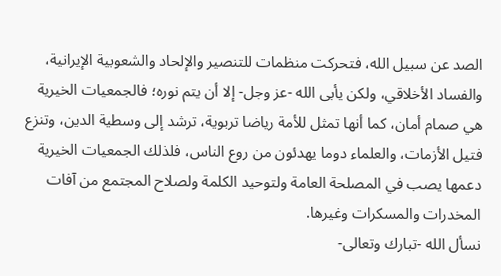الصد عن سبيل الله، فتحركت منظمات للتنصير والإلحاد والشعوبية الإيرانية، والفساد الأخلاقي، ولكن يأبى الله -عز وجل- إلا أن يتم نوره؛ فالجمعيات الخيرية هي صمام أمان، كما أنها تمثل للأمة رياضا تربوية، ترشد إلى وسطية الدين، وتنزع فتيل الأزمات، والعلماء دوما يهدئون من روع الناس، فلذلك الجمعيات الخيرية دعمها يصب في المصلحة العامة ولتوحيد الكلمة ولصلاح المجتمع من آفات المخدرات والمسكرات وغيرها.
نسأل الله -تبارك وتعالى-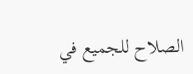الصلاح للجميع في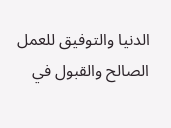الدنيا والتوفيق للعمل الصالح والقبول في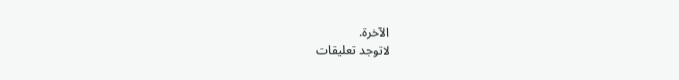الآخرة.
لاتوجد تعليقات